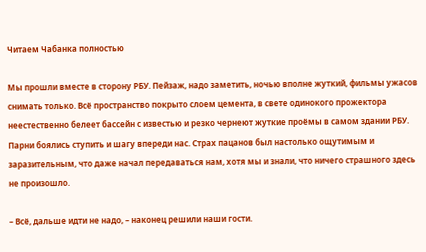Читаем Чабанка полностью

Мы прошли вместе в сторону РБУ. Пейзаж, надо заметить, ночью вполне жуткий, фильмы ужасов снимать только. Всё пространство покрыто слоем цемента, в свете одинокого прожектора неестественно белеет бассейн с известью и резко чернеют жуткие проёмы в самом здании РБУ. Парни боялись ступить и шагу впереди нас. Страх пацанов был настолько ощутимым и заразительным, что даже начал передаваться нам, хотя мы и знали, что ничего страшного здесь не произошло.

– Всё, дальше идти не надо, – наконец решили наши гости.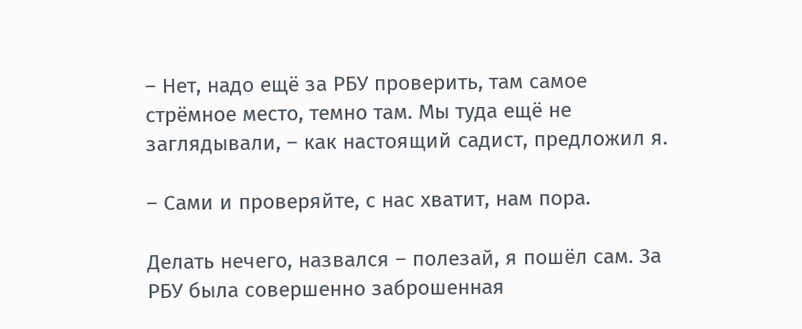– Нет, надо ещё за РБУ проверить, там самое стрёмное место, темно там. Мы туда ещё не заглядывали, – как настоящий садист, предложил я.

– Сами и проверяйте, с нас хватит, нам пора.

Делать нечего, назвался – полезай, я пошёл сам. За РБУ была совершенно заброшенная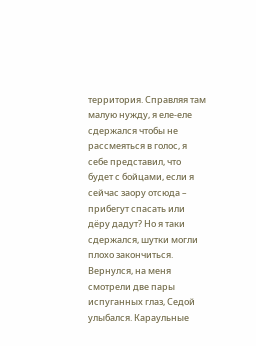территория. Справляя там малую нужду, я еле-еле сдержался чтобы не рассмеяться в голос, я себе представил, что будет с бойцами, если я сейчас заору отсюда – прибегут спасать или дёру дадут? Но я таки сдержался, шутки могли плохо закончиться. Вернулся, на меня смотрели две пары испуганных глаз, Седой улыбался. Караульные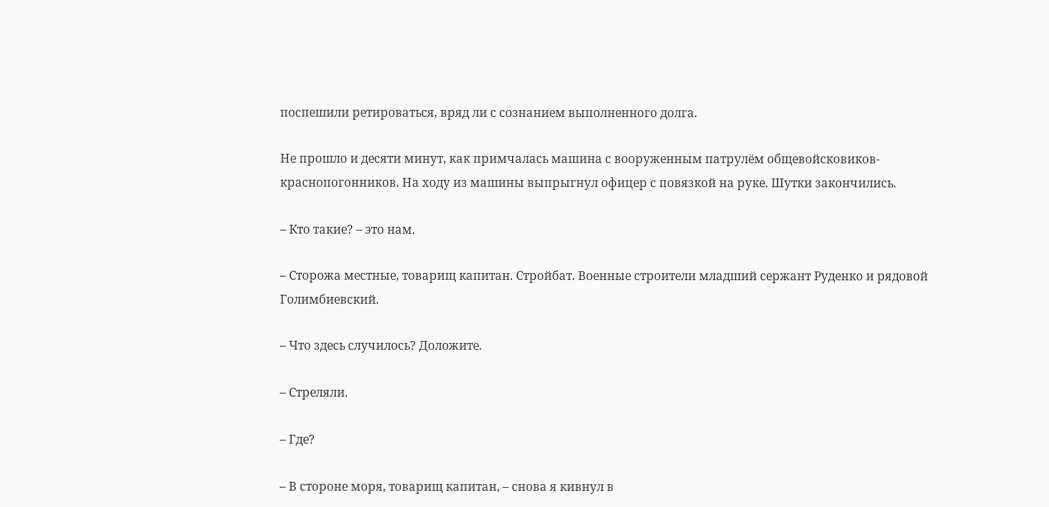поспешили ретироваться, вряд ли с сознанием выполненного долга.

Не прошло и десяти минут, как примчалась машина с вооруженным патрулём общевойсковиков-краснопогонников. На ходу из машины выпрыгнул офицер с повязкой на руке. Шутки закончились.

– Кто такие? – это нам.

– Сторожа местные, товарищ капитан. Стройбат. Военные строители младший сержант Руденко и рядовой Голимбиевский.

– Что здесь случилось? Доложите.

– Стреляли.

– Где?

– В стороне моря, товарищ капитан, – снова я кивнул в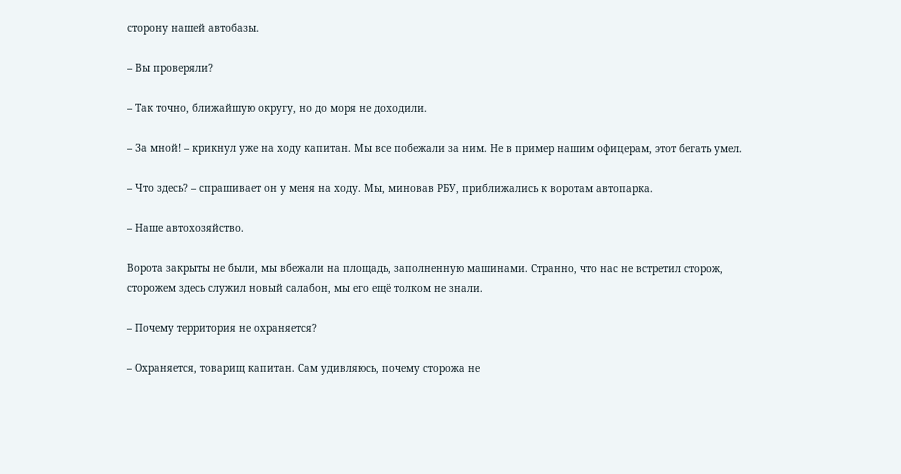сторону нашей автобазы.

– Вы проверяли?

– Так точно, ближайшую округу, но до моря не доходили.

– За мной! – крикнул уже на ходу капитан. Мы все побежали за ним. Не в пример нашим офицерам, этот бегать умел.

– Что здесь? – спрашивает он у меня на ходу. Мы, миновав РБУ, приближались к воротам автопарка.

– Наше автохозяйство.

Ворота закрыты не были, мы вбежали на площадь, заполненную машинами. Странно, что нас не встретил сторож, сторожем здесь служил новый салабон, мы его ещё толком не знали.

– Почему территория не охраняется?

– Охраняется, товарищ капитан. Сам удивляюсь, почему сторожа не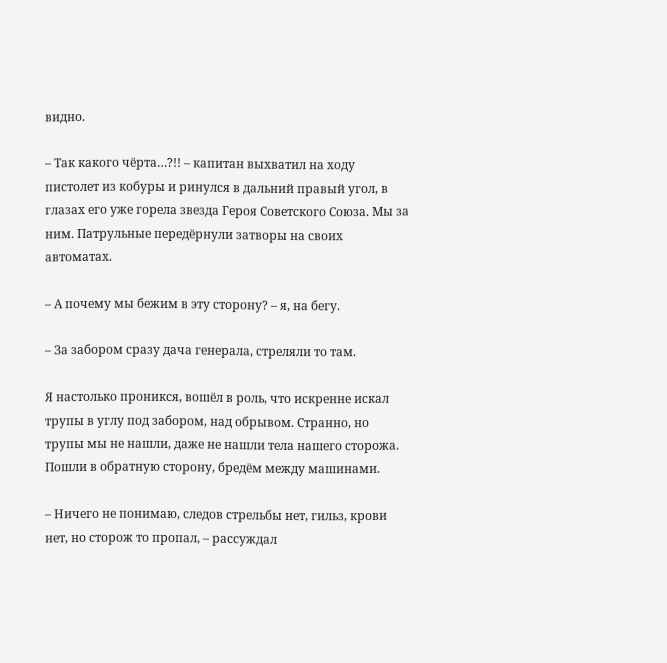видно.

– Так какого чёрта…?!! – капитан выхватил на ходу пистолет из кобуры и ринулся в дальний правый угол, в глазах его уже горела звезда Героя Советского Союза. Мы за ним. Патрульные передёрнули затворы на своих автоматах.

– А почему мы бежим в эту сторону? – я, на бегу.

– За забором сразу дача генерала, стреляли то там.

Я настолько проникся, вошёл в роль, что искренне искал трупы в углу под забором, над обрывом. Странно, но трупы мы не нашли, даже не нашли тела нашего сторожа. Пошли в обратную сторону, бредём между машинами.

– Ничего не понимаю, следов стрельбы нет, гильз, крови нет, но сторож то пропал, – рассуждал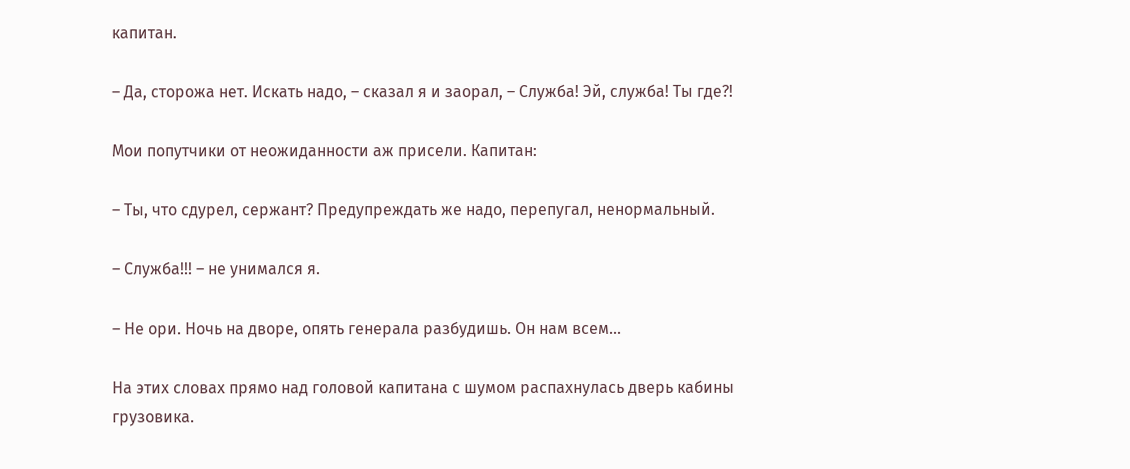капитан.

– Да, сторожа нет. Искать надо, – сказал я и заорал, – Служба! Эй, служба! Ты где?!

Мои попутчики от неожиданности аж присели. Капитан:

– Ты, что сдурел, сержант? Предупреждать же надо, перепугал, ненормальный.

– Служба!!! – не унимался я.

– Не ори. Ночь на дворе, опять генерала разбудишь. Он нам всем…

На этих словах прямо над головой капитана с шумом распахнулась дверь кабины грузовика.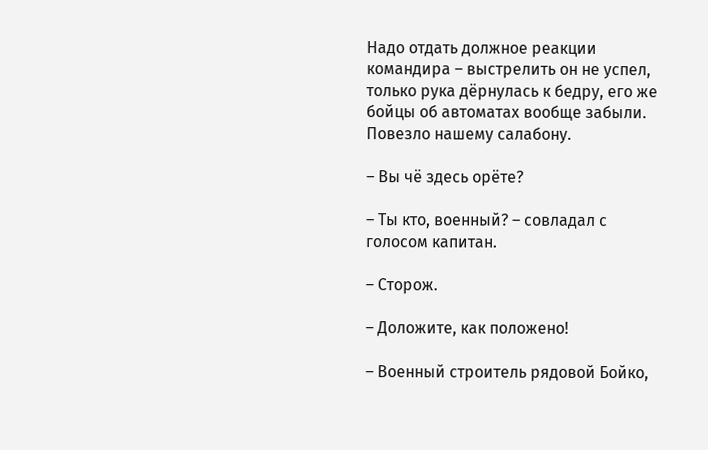Надо отдать должное реакции командира – выстрелить он не успел, только рука дёрнулась к бедру, его же бойцы об автоматах вообще забыли. Повезло нашему салабону.

– Вы чё здесь орёте?

– Ты кто, военный? – совладал с голосом капитан.

– Сторож.

– Доложите, как положено!

– Военный строитель рядовой Бойко,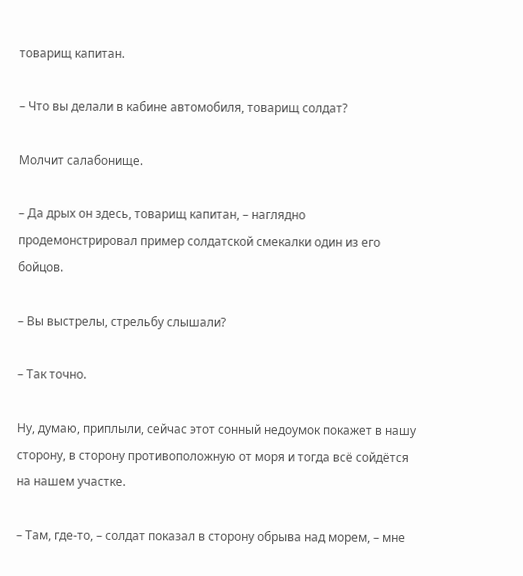товарищ капитан.

– Что вы делали в кабине автомобиля, товарищ солдат?

Молчит салабонище.

– Да дрых он здесь, товарищ капитан, – наглядно продемонстрировал пример солдатской смекалки один из его бойцов.

– Вы выстрелы, стрельбу слышали?

– Так точно.

Ну, думаю, приплыли, сейчас этот сонный недоумок покажет в нашу сторону, в сторону противоположную от моря и тогда всё сойдётся на нашем участке.

– Там, где-то, – солдат показал в сторону обрыва над морем, – мне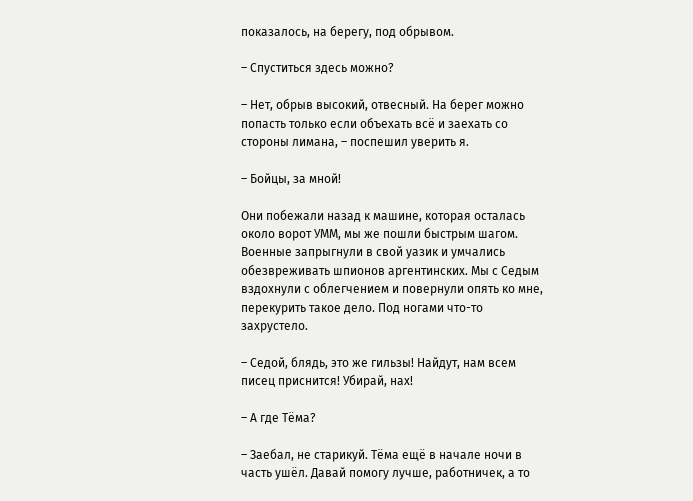показалось, на берегу, под обрывом.

– Спуститься здесь можно?

– Нет, обрыв высокий, отвесный. На берег можно попасть только если объехать всё и заехать со стороны лимана, – поспешил уверить я.

– Бойцы, за мной!

Они побежали назад к машине, которая осталась около ворот УММ, мы же пошли быстрым шагом. Военные запрыгнули в свой уазик и умчались обезвреживать шпионов аргентинских. Мы с Седым вздохнули с облегчением и повернули опять ко мне, перекурить такое дело. Под ногами что-то захрустело.

– Седой, блядь, это же гильзы! Найдут, нам всем писец приснится! Убирай, нах!

– А где Тёма?

– Заебал, не старикуй. Тёма ещё в начале ночи в часть ушёл. Давай помогу лучше, работничек, а то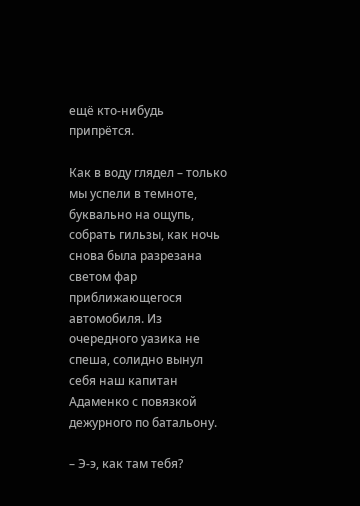ещё кто-нибудь припрётся.

Как в воду глядел – только мы успели в темноте, буквально на ощупь, собрать гильзы, как ночь снова была разрезана светом фар приближающегося автомобиля. Из очередного уазика не спеша, солидно вынул себя наш капитан Адаменко с повязкой дежурного по батальону.

– Э-э, как там тебя?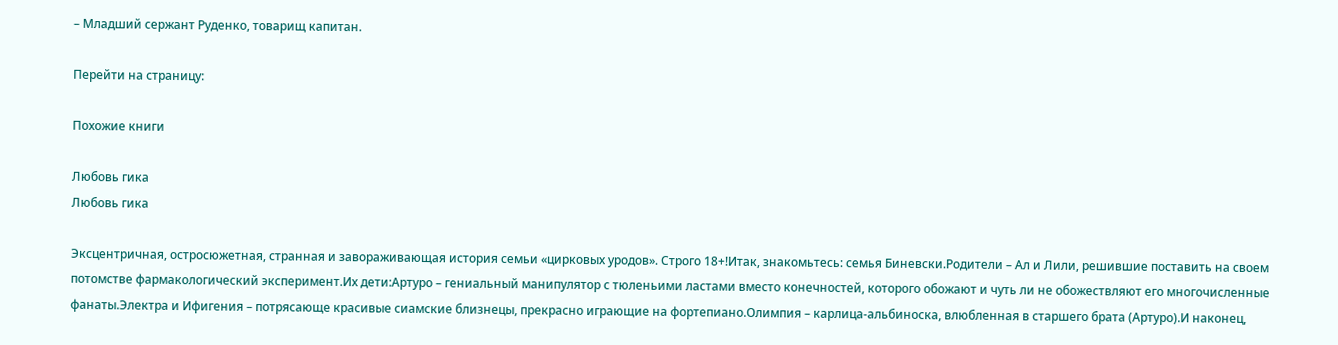– Младший сержант Руденко, товарищ капитан.

Перейти на страницу:

Похожие книги

Любовь гика
Любовь гика

Эксцентричная, остросюжетная, странная и завораживающая история семьи «цирковых уродов». Строго 18+!Итак, знакомьтесь: семья Биневски.Родители – Ал и Лили, решившие поставить на своем потомстве фармакологический эксперимент.Их дети:Артуро – гениальный манипулятор с тюленьими ластами вместо конечностей, которого обожают и чуть ли не обожествляют его многочисленные фанаты.Электра и Ифигения – потрясающе красивые сиамские близнецы, прекрасно играющие на фортепиано.Олимпия – карлица-альбиноска, влюбленная в старшего брата (Артуро).И наконец,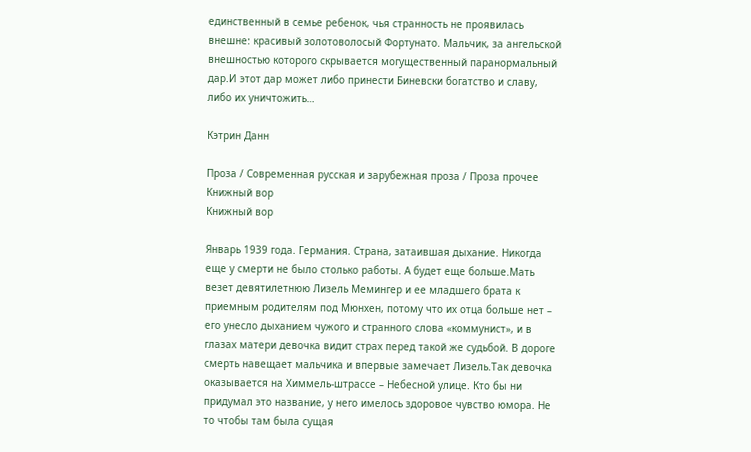единственный в семье ребенок, чья странность не проявилась внешне: красивый золотоволосый Фортунато. Мальчик, за ангельской внешностью которого скрывается могущественный паранормальный дар.И этот дар может либо принести Биневски богатство и славу, либо их уничтожить…

Кэтрин Данн

Проза / Современная русская и зарубежная проза / Проза прочее
Книжный вор
Книжный вор

Январь 1939 года. Германия. Страна, затаившая дыхание. Никогда еще у смерти не было столько работы. А будет еще больше.Мать везет девятилетнюю Лизель Мемингер и ее младшего брата к приемным родителям под Мюнхен, потому что их отца больше нет – его унесло дыханием чужого и странного слова «коммунист», и в глазах матери девочка видит страх перед такой же судьбой. В дороге смерть навещает мальчика и впервые замечает Лизель.Так девочка оказывается на Химмель-штрассе – Небесной улице. Кто бы ни придумал это название, у него имелось здоровое чувство юмора. Не то чтобы там была сущая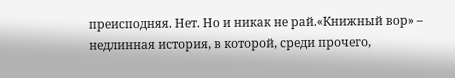преисподняя. Нет. Но и никак не рай.«Книжный вор» – недлинная история, в которой, среди прочего,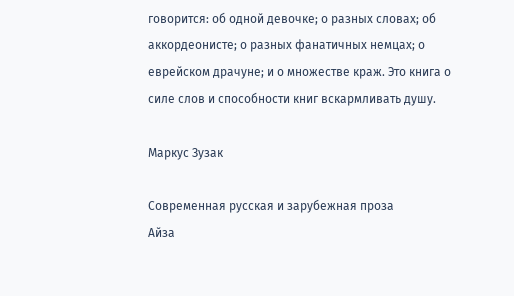говорится: об одной девочке; о разных словах; об аккордеонисте; о разных фанатичных немцах; о еврейском драчуне; и о множестве краж. Это книга о силе слов и способности книг вскармливать душу.

Маркус Зузак

Современная русская и зарубежная проза
Айза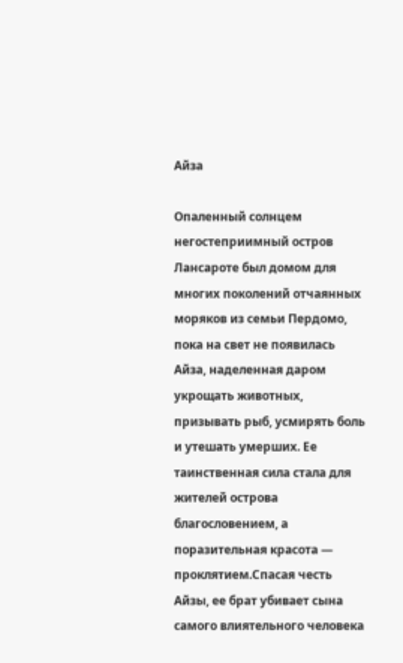Айза

Опаленный солнцем негостеприимный остров Лансароте был домом для многих поколений отчаянных моряков из семьи Пердомо, пока на свет не появилась Айза, наделенная даром укрощать животных, призывать рыб, усмирять боль и утешать умерших. Ее таинственная сила стала для жителей острова благословением, а поразительная красота — проклятием.Спасая честь Айзы, ее брат убивает сына самого влиятельного человека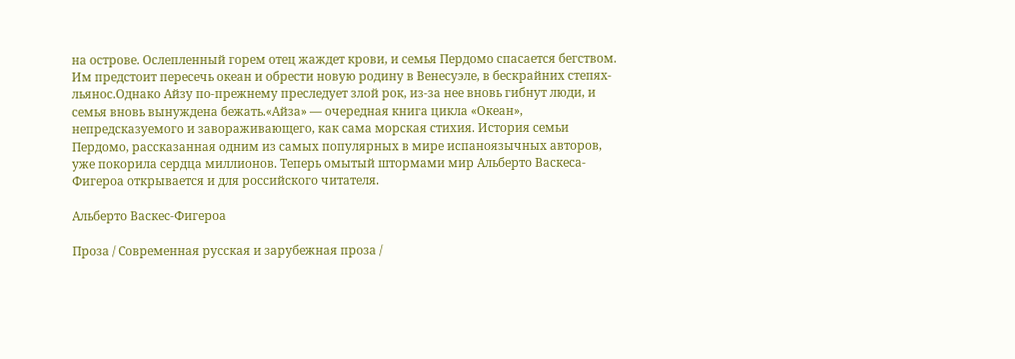на острове. Ослепленный горем отец жаждет крови, и семья Пердомо спасается бегством. Им предстоит пересечь океан и обрести новую родину в Венесуэле, в бескрайних степях-льянос.Однако Айзу по-прежнему преследует злой рок, из-за нее вновь гибнут люди, и семья вновь вынуждена бежать.«Айза» — очередная книга цикла «Океан», непредсказуемого и завораживающего, как сама морская стихия. История семьи Пердомо, рассказанная одним из самых популярных в мире испаноязычных авторов, уже покорила сердца миллионов. Теперь омытый штормами мир Альберто Васкеса-Фигероа открывается и для российского читателя.

Альберто Васкес-Фигероа

Проза / Современная русская и зарубежная проза /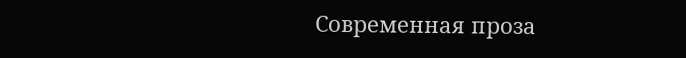Современная проза